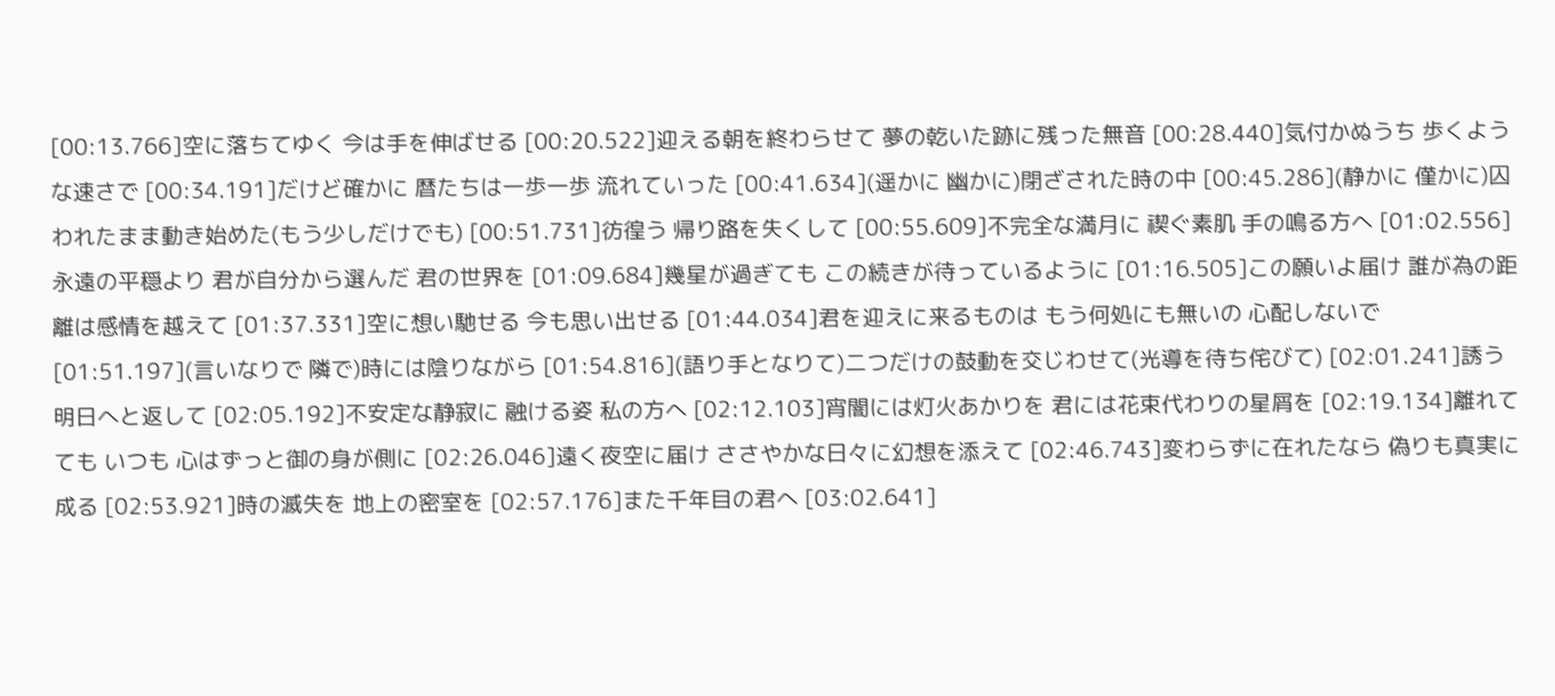[00:13.766]空に落ちてゆく 今は手を伸ばせる [00:20.522]迎える朝を終わらせて 夢の乾いた跡に残った無音 [00:28.440]気付かぬうち 歩くような速さで [00:34.191]だけど確かに 暦たちは一歩一歩 流れていった [00:41.634](遥かに 幽かに)閉ざされた時の中 [00:45.286](静かに 僅かに)囚われたまま動き始めた(もう少しだけでも) [00:51.731]彷徨う 帰り路を失くして [00:55.609]不完全な満月に 禊ぐ素肌 手の鳴る方へ [01:02.556]永遠の平穏より 君が自分から選んだ 君の世界を [01:09.684]幾星が過ぎても この続きが待っているように [01:16.505]この願いよ届け 誰が為の距離は感情を越えて [01:37.331]空に想い馳せる 今も思い出せる [01:44.034]君を迎えに来るものは もう何処にも無いの 心配しないで [01:51.197](言いなりで 隣で)時には陰りながら [01:54.816](語り手となりて)二つだけの鼓動を交じわせて(光導を待ち侘びて) [02:01.241]誘う 明日へと返して [02:05.192]不安定な静寂に 融ける姿 私の方へ [02:12.103]宵闇には灯火あかりを 君には花束代わりの星屑を [02:19.134]離れてても いつも 心はずっと御の身が側に [02:26.046]遠く夜空に届け ささやかな日々に幻想を添えて [02:46.743]変わらずに在れたなら 偽りも真実に成る [02:53.921]時の滅失を 地上の密室を [02:57.176]また千年目の君へ [03:02.641]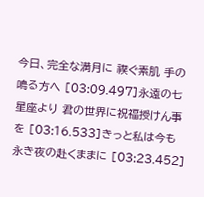今日、完全な満月に 禊ぐ素肌 手の鳴る方へ [03:09.497]永遠の七星座より 君の世界に祝福授けん事を [03:16.533]きっと私は今も 永き夜の赴くままに [03:23.452]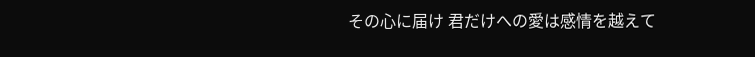その心に届け 君だけへの愛は感情を越えて